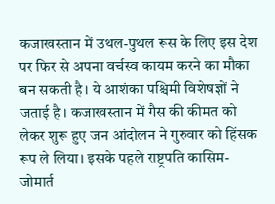कजाखस्तान में उथल-पुथल रूस के लिए इस देश पर फिर से अपना वर्चस्व कायम करने का मौका बन सकती है। ये आशंका पश्चिमी विशेषज्ञों ने जताई है। कजाखस्तान में गैस की कीमत को लेकर शुरू हुए जन आंदोलन ने गुरुवार को हिंसक रूप ले लिया। इसके पहले राष्ट्रपति कासिम-जोमार्त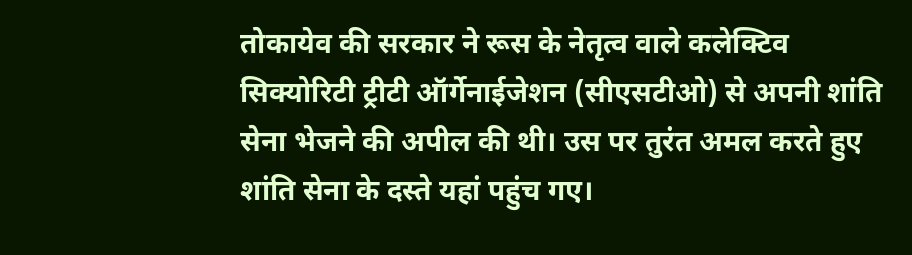तोकायेव की सरकार ने रूस के नेतृत्व वाले कलेक्टिव सिक्योरिटी ट्रीटी ऑर्गेनाईजेशन (सीएसटीओ) से अपनी शांति सेना भेजने की अपील की थी। उस पर तुरंत अमल करते हुए शांति सेना के दस्ते यहां पहुंच गए।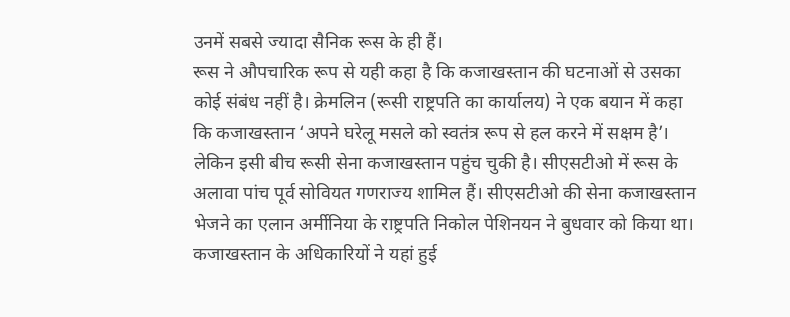उनमें सबसे ज्यादा सैनिक रूस के ही हैं।
रूस ने औपचारिक रूप से यही कहा है कि कजाखस्तान की घटनाओं से उसका कोई संबंध नहीं है। क्रेमलिन (रूसी राष्ट्रपति का कार्यालय) ने एक बयान में कहा कि कजाखस्तान ‘अपने घरेलू मसले को स्वतंत्र रूप से हल करने में सक्षम है’। लेकिन इसी बीच रूसी सेना कजाखस्तान पहुंच चुकी है। सीएसटीओ में रूस के अलावा पांच पूर्व सोवियत गणराज्य शामिल हैं। सीएसटीओ की सेना कजाखस्तान भेजने का एलान अर्मीनिया के राष्ट्रपति निकोल पेशिनयन ने बुधवार को किया था।
कजाखस्तान के अधिकारियों ने यहां हुई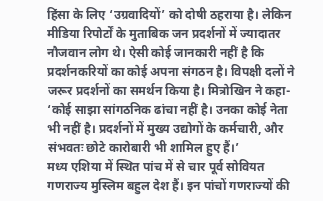हिंसा के लिए ‘उग्रवादियों’ को दोषी ठहराया है। लेकिन मीडिया रिपोर्टों के मुताबिक जन प्रदर्शनों में ज्यादातर नौजवान लोग थे। ऐसी कोई जानकारी नहीं है कि प्रदर्शनकरियों का कोई अपना संगठन है। विपक्षी दलों ने जरूर प्रदर्शनों का समर्थन किया है। मित्रोखिन ने कहा- ‘कोई साझा सांगठनिक ढांचा नहीं है। उनका कोई नेता भी नहीं है। प्रदर्शनों में मुख्य उद्योगों के कर्मचारी, और संभवतः छोटे कारोबारी भी शामिल हुए हैं।’
मध्य एशिया में स्थित पांच में से चार पूर्व सोवियत गणराज्य मुस्लिम बहुल देश हैं। इन पांचों गणराज्यों की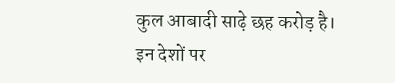कुल आबादी साढ़े छह करोड़ है। इन देशों पर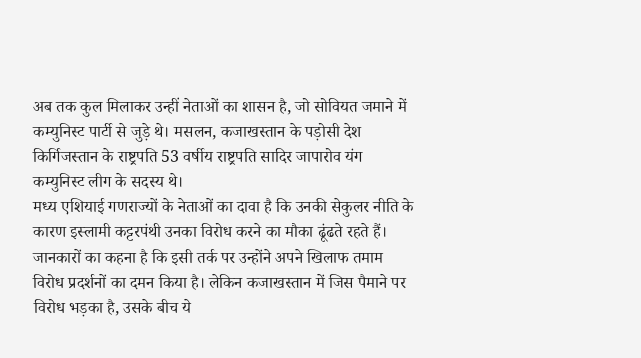अब तक कुल मिलाकर उन्हीं नेताओं का शासन है, जो सोवियत जमाने में कम्युनिस्ट पार्टी से जुड़े थे। मसलन, कजाखस्तान के पड़ोसी देश किर्गिजस्तान के राष्ट्रपति 53 वर्षीय राष्ट्रपति सादिर जापारोव यंग कम्युनिस्ट लीग के सदस्य थे।
मध्य एशियाई गणराज्यों के नेताओं का दावा है कि उनकी सेकुलर नीति के कारण इस्लामी कट्टरपंथी उनका विरोध करने का मौका ढूंढते रहते हैं। जानकारों का कहना है कि इसी तर्क पर उन्होंने अपने खिलाफ तमाम विरोध प्रदर्शनों का दमन किया है। लेकिन कजाखस्तान में जिस पैमाने पर विरोध भड़का है, उसके बीच ये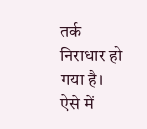तर्क निराधार हो गया है। ऐसे में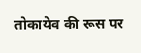तोकायेव की रूस पर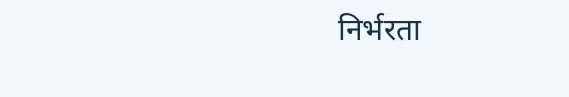निर्भरता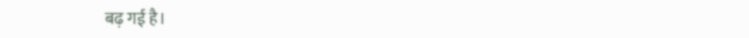बढ़ गई है।